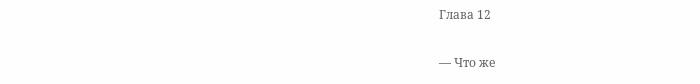Глава 12

— Что же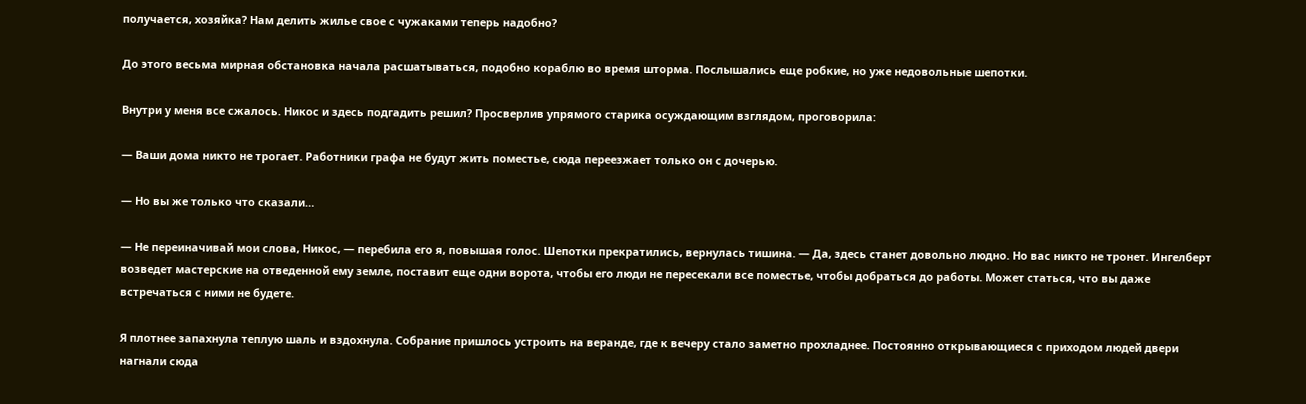получается, хозяйка? Нам делить жилье свое с чужаками теперь надобно?

До этого весьма мирная обстановка начала расшатываться, подобно кораблю во время шторма. Послышались еще робкие, но уже недовольные шепотки.

Внутри у меня все сжалось. Никос и здесь подгадить решил? Просверлив упрямого старика осуждающим взглядом, проговорила:

— Ваши дома никто не трогает. Работники графа не будут жить поместье, сюда переезжает только он с дочерью.

— Но вы же только что сказали…

— Не переиначивай мои слова, Никос, — перебила его я, повышая голос. Шепотки прекратились, вернулась тишина. — Да, здесь станет довольно людно. Но вас никто не тронет. Ингелберт возведет мастерские на отведенной ему земле, поставит еще одни ворота, чтобы его люди не пересекали все поместье, чтобы добраться до работы. Может статься, что вы даже встречаться с ними не будете.

Я плотнее запахнула теплую шаль и вздохнула. Собрание пришлось устроить на веранде, где к вечеру стало заметно прохладнее. Постоянно открывающиеся с приходом людей двери нагнали сюда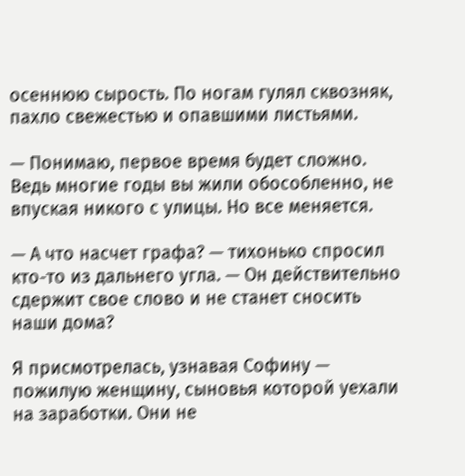осеннюю сырость. По ногам гулял сквозняк, пахло свежестью и опавшими листьями.

— Понимаю, первое время будет сложно. Ведь многие годы вы жили обособленно, не впуская никого с улицы. Но все меняется.

— А что насчет графа? — тихонько спросил кто-то из дальнего угла. — Он действительно сдержит свое слово и не станет сносить наши дома?

Я присмотрелась, узнавая Софину — пожилую женщину, сыновья которой уехали на заработки. Они не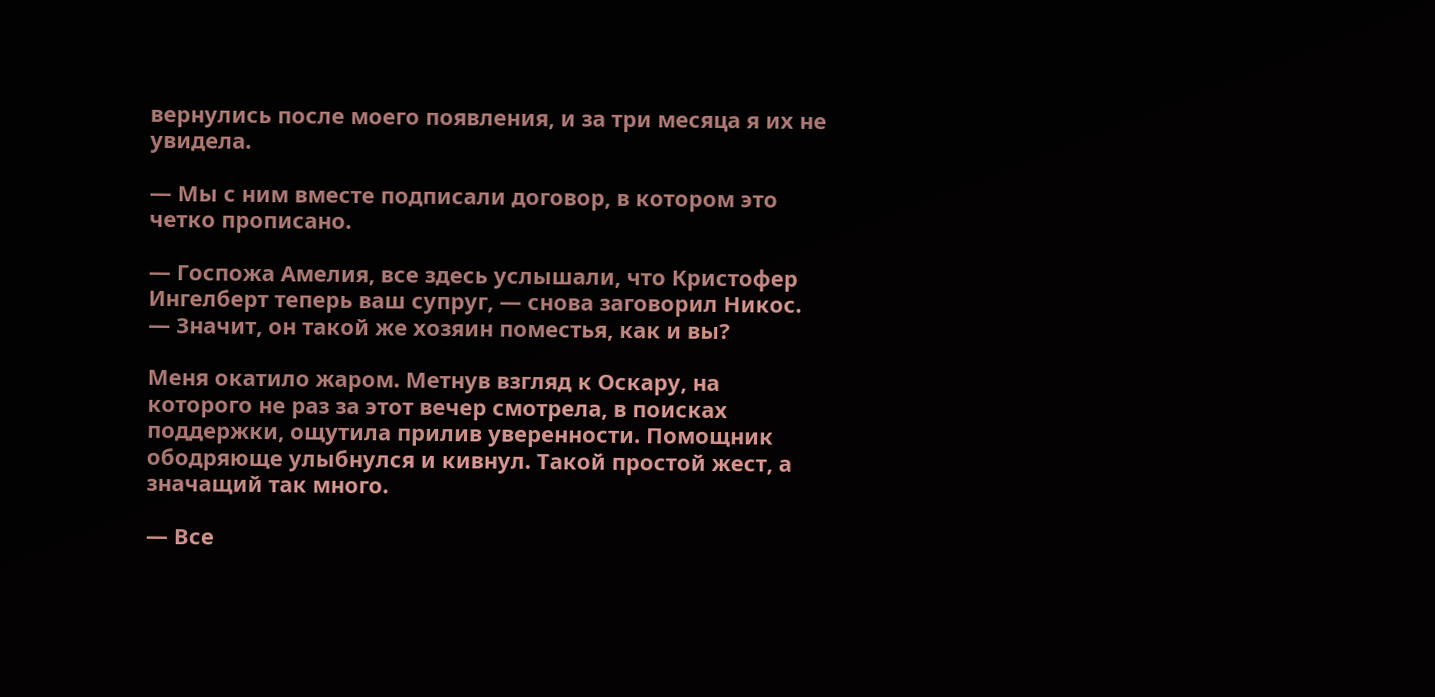вернулись после моего появления, и за три месяца я их не увидела.

— Мы с ним вместе подписали договор, в котором это четко прописано.

— Госпожа Амелия, все здесь услышали, что Кристофер Ингелберт теперь ваш супруг, — снова заговорил Никос. — Значит, он такой же хозяин поместья, как и вы?

Меня окатило жаром. Метнув взгляд к Оскару, на которого не раз за этот вечер смотрела, в поисках поддержки, ощутила прилив уверенности. Помощник ободряюще улыбнулся и кивнул. Такой простой жест, а значащий так много.

— Все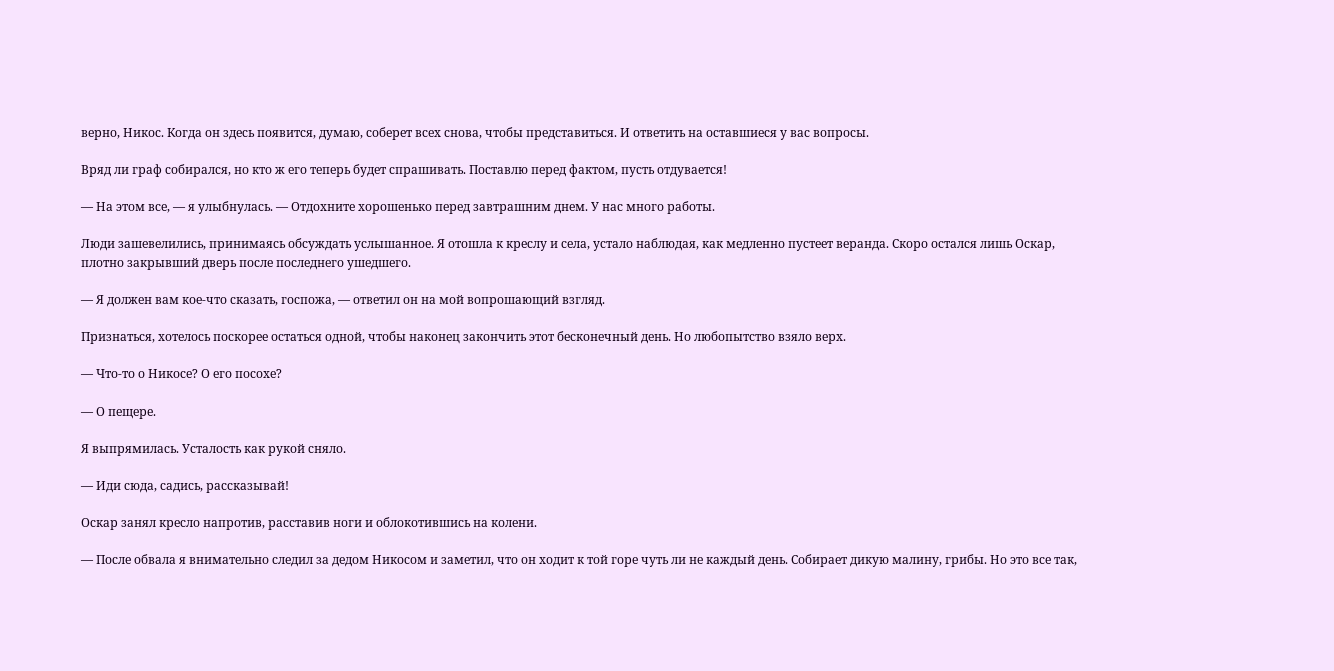верно, Никос. Когда он здесь появится, думаю, соберет всех снова, чтобы представиться. И ответить на оставшиеся у вас вопросы.

Вряд ли граф собирался, но кто ж его теперь будет спрашивать. Поставлю перед фактом, пусть отдувается!

— На этом все, — я улыбнулась. — Отдохните хорошенько перед завтрашним днем. У нас много работы.

Люди зашевелились, принимаясь обсуждать услышанное. Я отошла к креслу и села, устало наблюдая, как медленно пустеет веранда. Скоро остался лишь Оскар, плотно закрывший дверь после последнего ушедшего.

— Я должен вам кое-что сказать, госпожа, — ответил он на мой вопрошающий взгляд.

Признаться, хотелось поскорее остаться одной, чтобы наконец закончить этот бесконечный день. Но любопытство взяло верх.

— Что-то о Никосе? О его посохе?

— О пещере.

Я выпрямилась. Усталость как рукой сняло.

— Иди сюда, садись, рассказывай!

Оскар занял кресло напротив, расставив ноги и облокотившись на колени.

— После обвала я внимательно следил за дедом Никосом и заметил, что он ходит к той горе чуть ли не каждый день. Собирает дикую малину, грибы. Но это все так,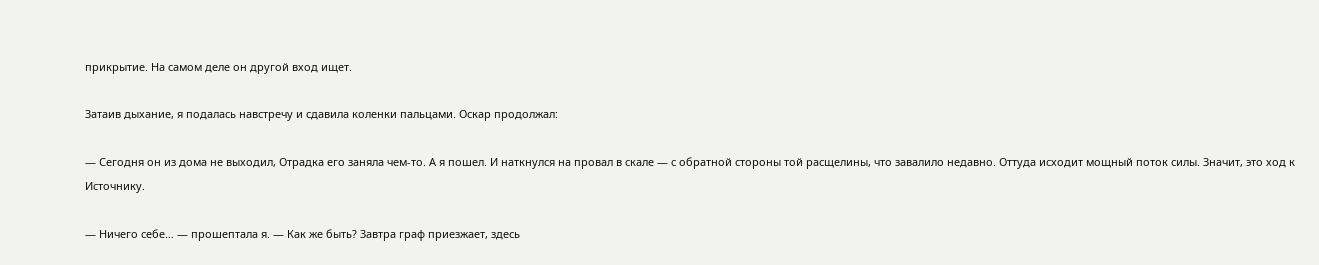прикрытие. На самом деле он другой вход ищет.

Затаив дыхание, я подалась навстречу и сдавила коленки пальцами. Оскар продолжал:

— Сегодня он из дома не выходил, Отрадка его заняла чем-то. А я пошел. И наткнулся на провал в скале — с обратной стороны той расщелины, что завалило недавно. Оттуда исходит мощный поток силы. Значит, это ход к Источнику.

— Ничего себе… — прошептала я. — Как же быть? Завтра граф приезжает, здесь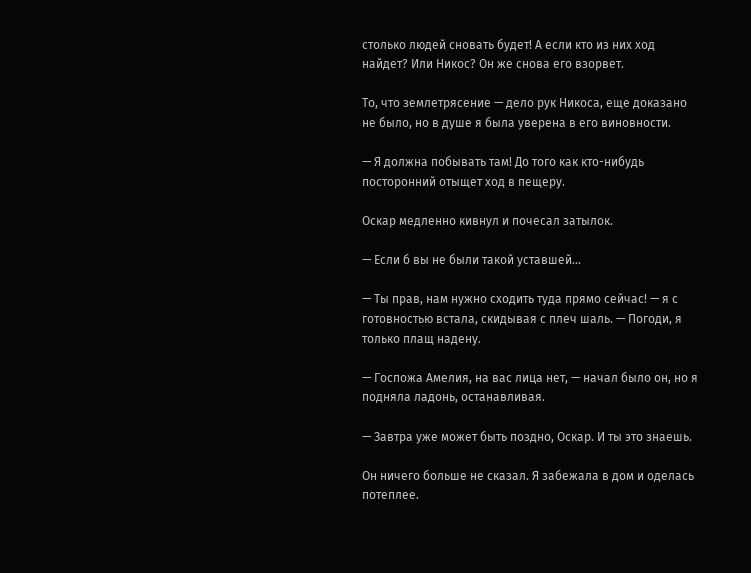столько людей сновать будет! А если кто из них ход найдет? Или Никос? Он же снова его взорвет.

То, что землетрясение — дело рук Никоса, еще доказано не было, но в душе я была уверена в его виновности.

— Я должна побывать там! До того как кто-нибудь посторонний отыщет ход в пещеру.

Оскар медленно кивнул и почесал затылок.

— Если б вы не были такой уставшей…

— Ты прав, нам нужно сходить туда прямо сейчас! — я с готовностью встала, скидывая с плеч шаль. — Погоди, я только плащ надену.

— Госпожа Амелия, на вас лица нет, — начал было он, но я подняла ладонь, останавливая.

— Завтра уже может быть поздно, Оскар. И ты это знаешь.

Он ничего больше не сказал. Я забежала в дом и оделась потеплее.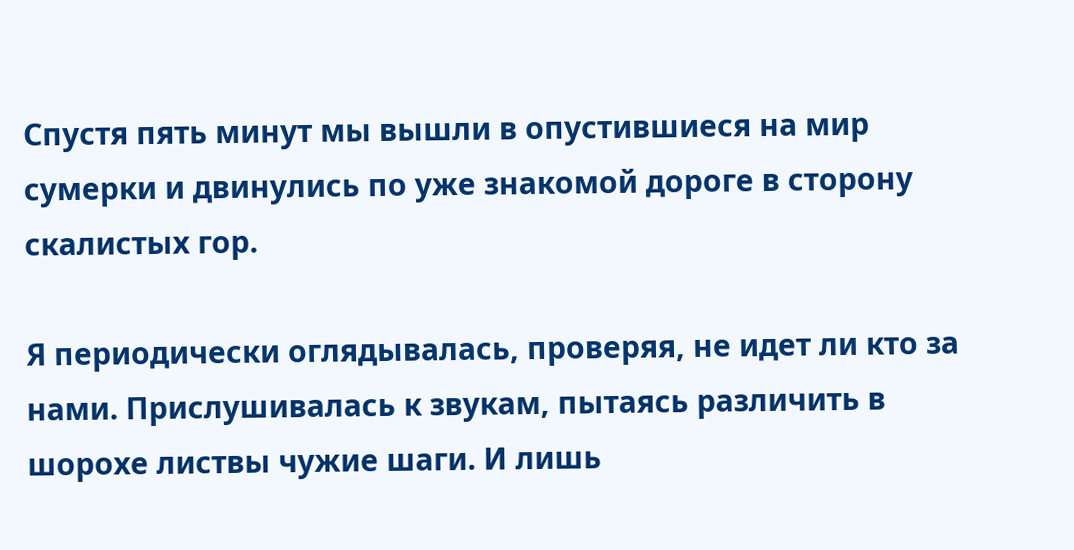Спустя пять минут мы вышли в опустившиеся на мир сумерки и двинулись по уже знакомой дороге в сторону скалистых гор.

Я периодически оглядывалась, проверяя, не идет ли кто за нами. Прислушивалась к звукам, пытаясь различить в шорохе листвы чужие шаги. И лишь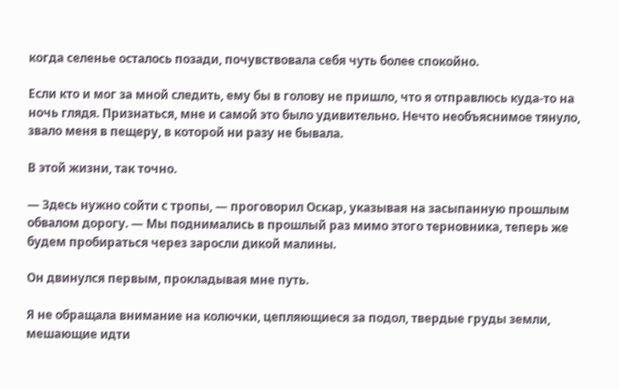когда селенье осталось позади, почувствовала себя чуть более спокойно.

Если кто и мог за мной следить, ему бы в голову не пришло, что я отправлюсь куда-то на ночь глядя. Признаться, мне и самой это было удивительно. Нечто необъяснимое тянуло, звало меня в пещеру, в которой ни разу не бывала.

В этой жизни, так точно.

— Здесь нужно сойти с тропы, — проговорил Оскар, указывая на засыпанную прошлым обвалом дорогу. — Мы поднимались в прошлый раз мимо этого терновника, теперь же будем пробираться через заросли дикой малины.

Он двинулся первым, прокладывая мне путь.

Я не обращала внимание на колючки, цепляющиеся за подол, твердые груды земли, мешающие идти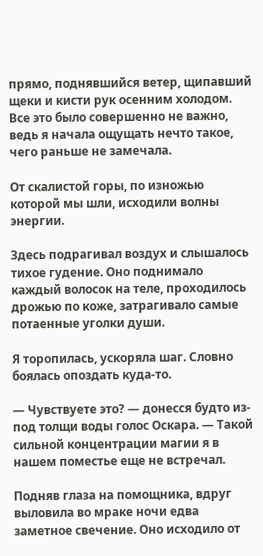прямо, поднявшийся ветер, щипавший щеки и кисти рук осенним холодом. Все это было совершенно не важно, ведь я начала ощущать нечто такое, чего раньше не замечала.

От скалистой горы, по изножью которой мы шли, исходили волны энергии.

Здесь подрагивал воздух и слышалось тихое гудение. Оно поднимало каждый волосок на теле, проходилось дрожью по коже, затрагивало самые потаенные уголки души.

Я торопилась, ускоряла шаг. Словно боялась опоздать куда-то.

— Чувствуете это? — донесся будто из-под толщи воды голос Оскара. — Такой сильной концентрации магии я в нашем поместье еще не встречал.

Подняв глаза на помощника, вдруг выловила во мраке ночи едва заметное свечение. Оно исходило от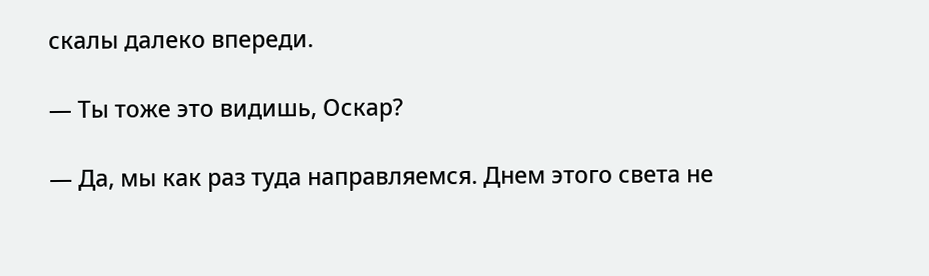скалы далеко впереди.

— Ты тоже это видишь, Оскар?

— Да, мы как раз туда направляемся. Днем этого света не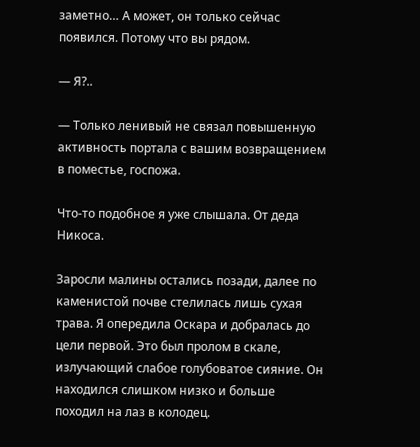заметно… А может, он только сейчас появился. Потому что вы рядом.

— Я?..

— Только ленивый не связал повышенную активность портала с вашим возвращением в поместье, госпожа.

Что-то подобное я уже слышала. От деда Никоса.

Заросли малины остались позади, далее по каменистой почве стелилась лишь сухая трава. Я опередила Оскара и добралась до цели первой. Это был пролом в скале, излучающий слабое голубоватое сияние. Он находился слишком низко и больше походил на лаз в колодец.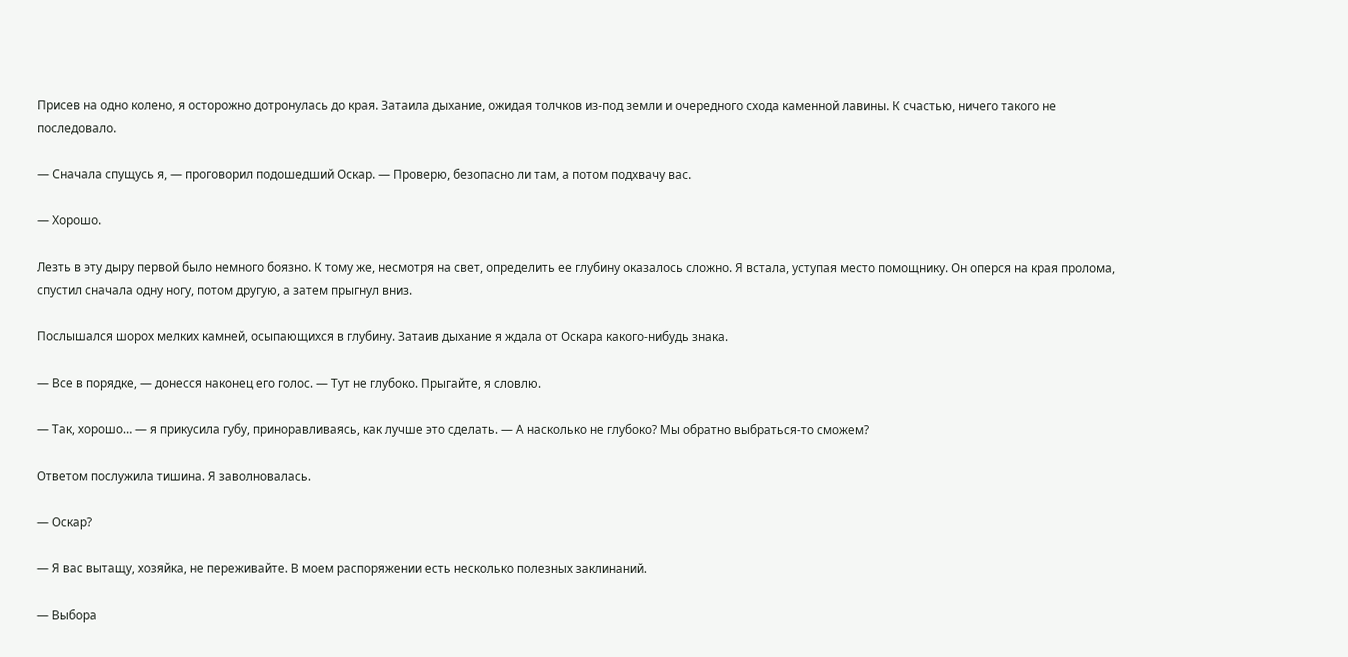Присев на одно колено, я осторожно дотронулась до края. Затаила дыхание, ожидая толчков из-под земли и очередного схода каменной лавины. К счастью, ничего такого не последовало.

— Сначала спущусь я, — проговорил подошедший Оскар. — Проверю, безопасно ли там, а потом подхвачу вас.

— Хорошо.

Лезть в эту дыру первой было немного боязно. К тому же, несмотря на свет, определить ее глубину оказалось сложно. Я встала, уступая место помощнику. Он оперся на края пролома, спустил сначала одну ногу, потом другую, а затем прыгнул вниз.

Послышался шорох мелких камней, осыпающихся в глубину. Затаив дыхание я ждала от Оскара какого-нибудь знака.

— Все в порядке, — донесся наконец его голос. — Тут не глубоко. Прыгайте, я словлю.

— Так, хорошо… — я прикусила губу, приноравливаясь, как лучше это сделать. — А насколько не глубоко? Мы обратно выбраться-то сможем?

Ответом послужила тишина. Я заволновалась.

— Оскар?

— Я вас вытащу, хозяйка, не переживайте. В моем распоряжении есть несколько полезных заклинаний.

— Выбора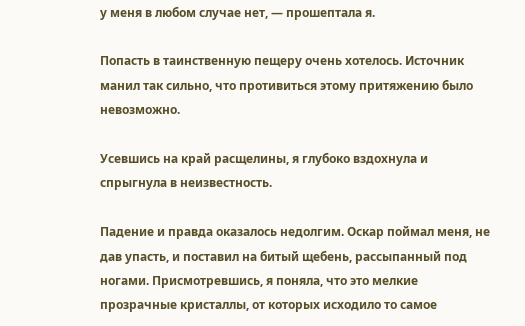у меня в любом случае нет, — прошептала я.

Попасть в таинственную пещеру очень хотелось. Источник манил так сильно, что противиться этому притяжению было невозможно.

Усевшись на край расщелины, я глубоко вздохнула и спрыгнула в неизвестность.

Падение и правда оказалось недолгим. Оскар поймал меня, не дав упасть, и поставил на битый щебень, рассыпанный под ногами. Присмотревшись, я поняла, что это мелкие прозрачные кристаллы, от которых исходило то самое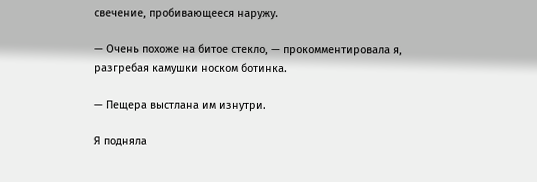свечение, пробивающееся наружу.

— Очень похоже на битое стекло, — прокомментировала я, разгребая камушки носком ботинка.

— Пещера выстлана им изнутри.

Я подняла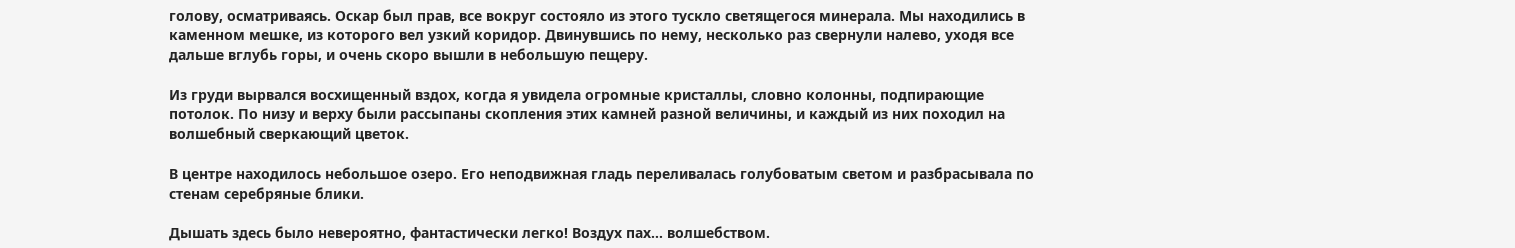голову, осматриваясь. Оскар был прав, все вокруг состояло из этого тускло светящегося минерала. Мы находились в каменном мешке, из которого вел узкий коридор. Двинувшись по нему, несколько раз свернули налево, уходя все дальше вглубь горы, и очень скоро вышли в небольшую пещеру.

Из груди вырвался восхищенный вздох, когда я увидела огромные кристаллы, словно колонны, подпирающие потолок. По низу и верху были рассыпаны скопления этих камней разной величины, и каждый из них походил на волшебный сверкающий цветок.

В центре находилось небольшое озеро. Его неподвижная гладь переливалась голубоватым светом и разбрасывала по стенам серебряные блики.

Дышать здесь было невероятно, фантастически легко! Воздух пах… волшебством.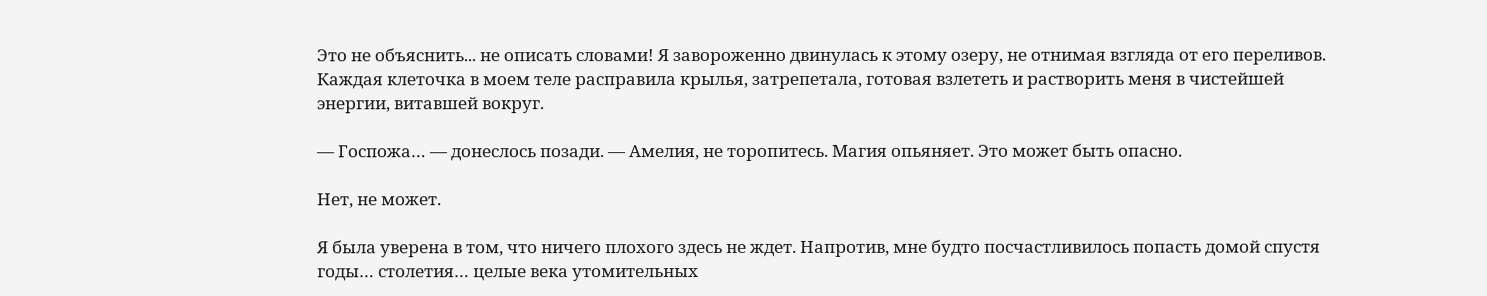Это не объяснить... не описать словами! Я завороженно двинулась к этому озеру, не отнимая взгляда от его переливов. Каждая клеточка в моем теле расправила крылья, затрепетала, готовая взлететь и растворить меня в чистейшей энергии, витавшей вокруг.

— Госпожа… — донеслось позади. — Амелия, не торопитесь. Магия опьяняет. Это может быть опасно.

Нет, не может.

Я была уверена в том, что ничего плохого здесь не ждет. Напротив, мне будто посчастливилось попасть домой спустя годы… столетия… целые века утомительных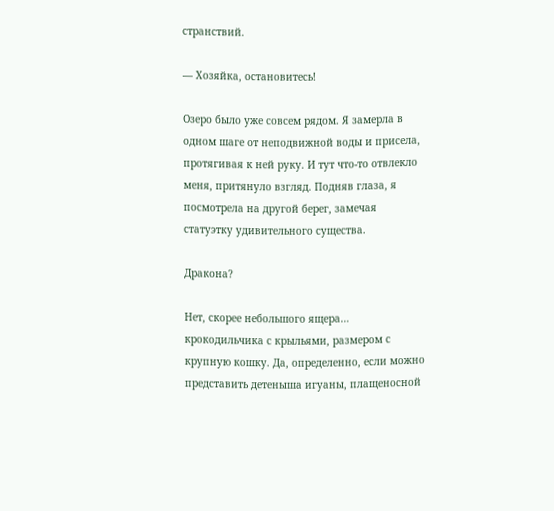странствий.

— Хозяйка, остановитесь!

Озеро было уже совсем рядом. Я замерла в одном шаге от неподвижной воды и присела, протягивая к ней руку. И тут что-то отвлекло меня, притянуло взгляд. Подняв глаза, я посмотрела на другой берег, замечая статуэтку удивительного существа.

Дракона?

Нет, скорее небольшого ящера… крокодильчика с крыльями, размером с крупную кошку. Да, определенно, если можно представить детеныша игуаны, плащеносной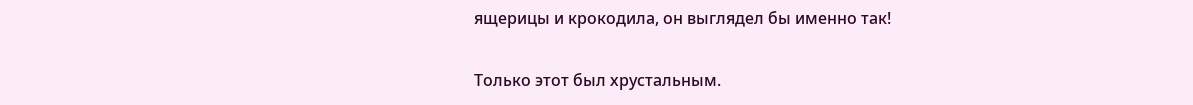ящерицы и крокодила, он выглядел бы именно так!

Только этот был хрустальным.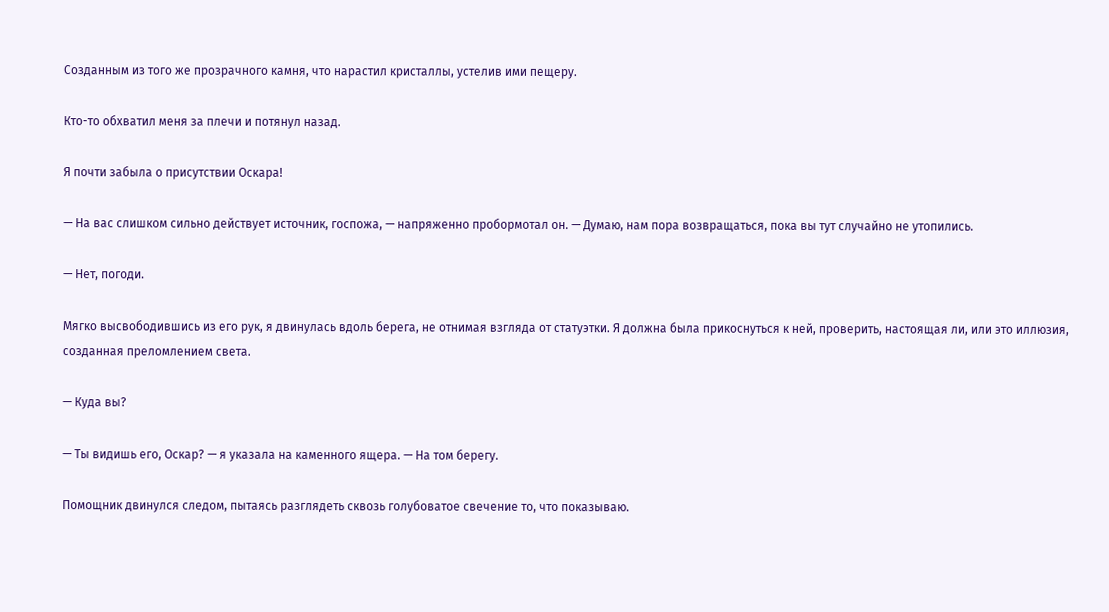Созданным из того же прозрачного камня, что нарастил кристаллы, устелив ими пещеру.

Кто-то обхватил меня за плечи и потянул назад.

Я почти забыла о присутствии Оскара!

— На вас слишком сильно действует источник, госпожа, — напряженно пробормотал он. — Думаю, нам пора возвращаться, пока вы тут случайно не утопились.

— Нет, погоди.

Мягко высвободившись из его рук, я двинулась вдоль берега, не отнимая взгляда от статуэтки. Я должна была прикоснуться к ней, проверить, настоящая ли, или это иллюзия, созданная преломлением света.

— Куда вы?

— Ты видишь его, Оскар? — я указала на каменного ящера. — На том берегу.

Помощник двинулся следом, пытаясь разглядеть сквозь голубоватое свечение то, что показываю.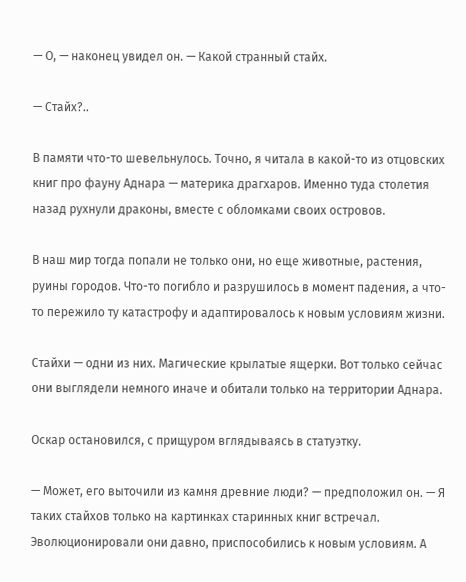— О, — наконец увидел он. — Какой странный стайх.

— Стайх?..

В памяти что-то шевельнулось. Точно, я читала в какой-то из отцовских книг про фауну Аднара — материка драгхаров. Именно туда столетия назад рухнули драконы, вместе с обломками своих островов.

В наш мир тогда попали не только они, но еще животные, растения, руины городов. Что-то погибло и разрушилось в момент падения, а что-то пережило ту катастрофу и адаптировалось к новым условиям жизни.

Стайхи — одни из них. Магические крылатые ящерки. Вот только сейчас они выглядели немного иначе и обитали только на территории Аднара.

Оскар остановился, с прищуром вглядываясь в статуэтку.

— Может, его выточили из камня древние люди? — предположил он. — Я таких стайхов только на картинках старинных книг встречал. Эволюционировали они давно, приспособились к новым условиям. А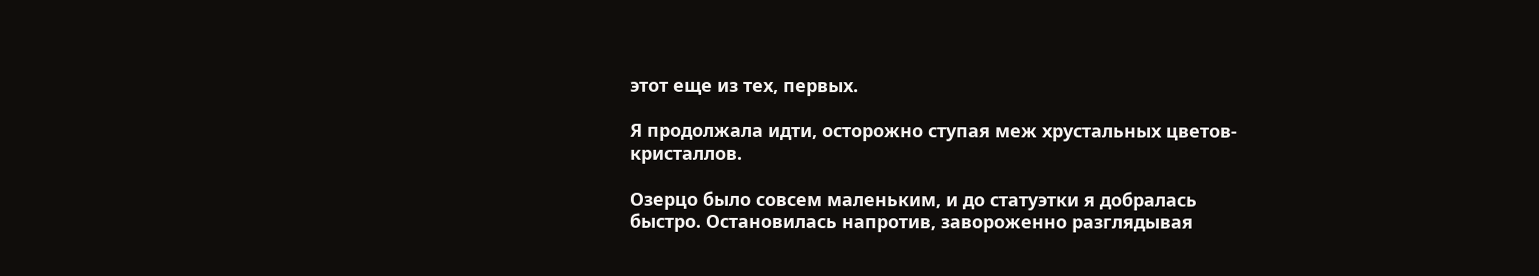этот еще из тех, первых.

Я продолжала идти, осторожно ступая меж хрустальных цветов-кристаллов.

Озерцо было совсем маленьким, и до статуэтки я добралась быстро. Остановилась напротив, завороженно разглядывая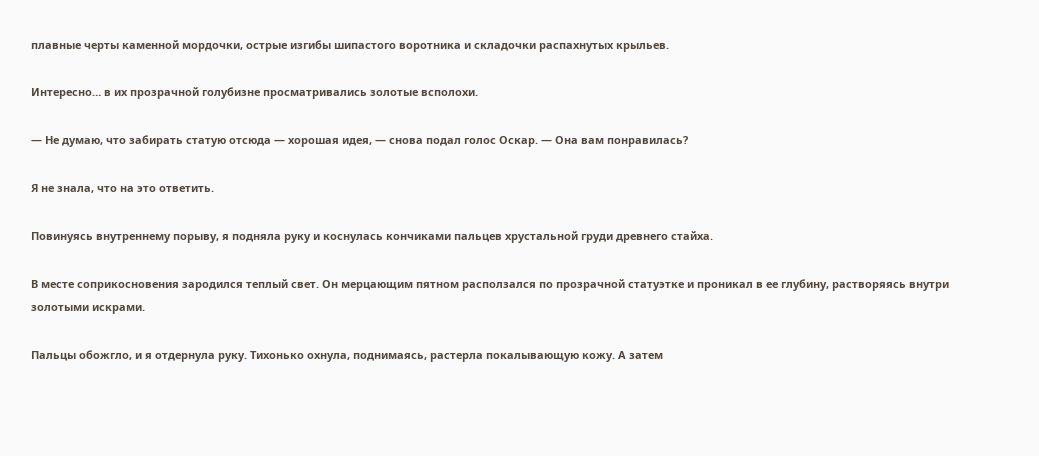плавные черты каменной мордочки, острые изгибы шипастого воротника и складочки распахнутых крыльев.

Интересно… в их прозрачной голубизне просматривались золотые всполохи.

— Не думаю, что забирать статую отсюда — хорошая идея, — снова подал голос Оскар. — Она вам понравилась?

Я не знала, что на это ответить.

Повинуясь внутреннему порыву, я подняла руку и коснулась кончиками пальцев хрустальной груди древнего стайха.

В месте соприкосновения зародился теплый свет. Он мерцающим пятном расползался по прозрачной статуэтке и проникал в ее глубину, растворяясь внутри золотыми искрами.

Пальцы обожгло, и я отдернула руку. Тихонько охнула, поднимаясь, растерла покалывающую кожу. А затем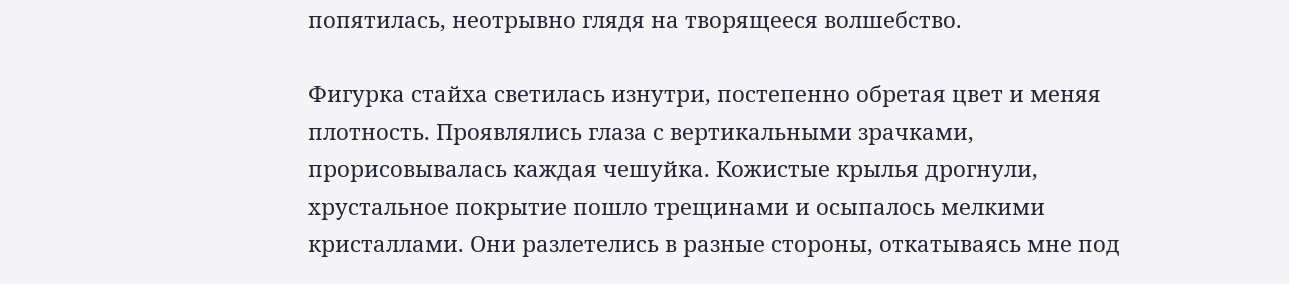попятилась, неотрывно глядя на творящееся волшебство.

Фигурка стайха светилась изнутри, постепенно обретая цвет и меняя плотность. Проявлялись глаза с вертикальными зрачками, прорисовывалась каждая чешуйка. Кожистые крылья дрогнули, хрустальное покрытие пошло трещинами и осыпалось мелкими кристаллами. Они разлетелись в разные стороны, откатываясь мне под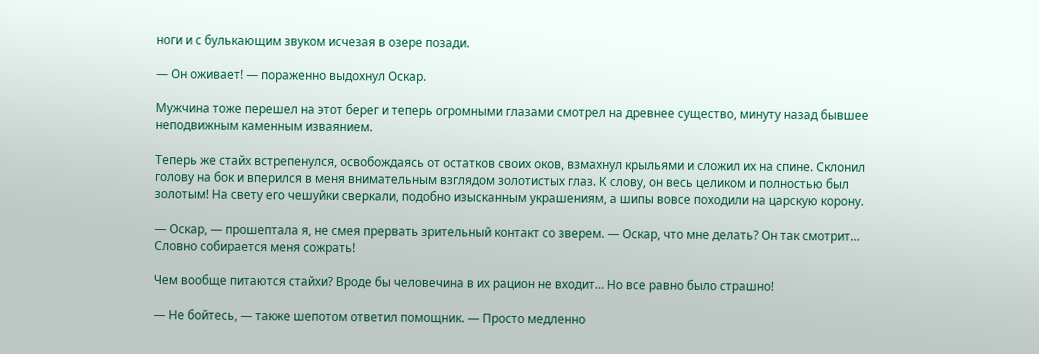ноги и с булькающим звуком исчезая в озере позади.

— Он оживает! — пораженно выдохнул Оскар.

Мужчина тоже перешел на этот берег и теперь огромными глазами смотрел на древнее существо, минуту назад бывшее неподвижным каменным изваянием.

Теперь же стайх встрепенулся, освобождаясь от остатков своих оков, взмахнул крыльями и сложил их на спине. Склонил голову на бок и вперился в меня внимательным взглядом золотистых глаз. К слову, он весь целиком и полностью был золотым! На свету его чешуйки сверкали, подобно изысканным украшениям, а шипы вовсе походили на царскую корону.

— Оскар, — прошептала я, не смея прервать зрительный контакт со зверем. — Оскар, что мне делать? Он так смотрит… Словно собирается меня сожрать!

Чем вообще питаются стайхи? Вроде бы человечина в их рацион не входит… Но все равно было страшно!

— Не бойтесь, — также шепотом ответил помощник. — Просто медленно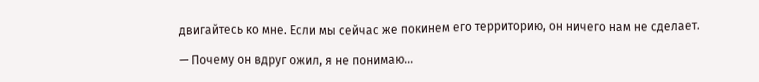двигайтесь ко мне. Если мы сейчас же покинем его территорию, он ничего нам не сделает.

— Почему он вдруг ожил, я не понимаю…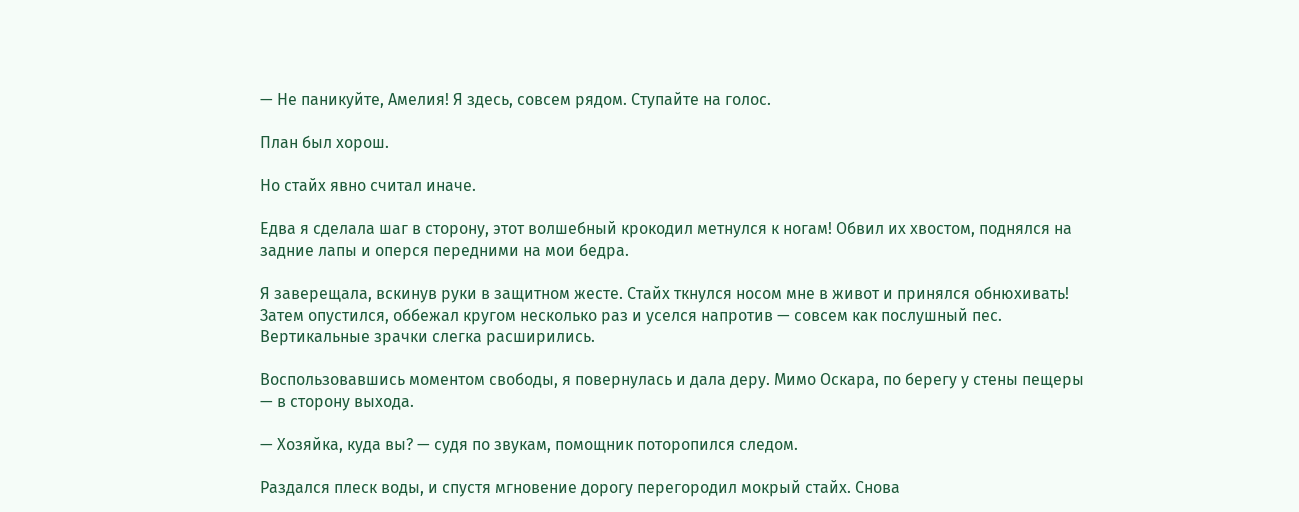— Не паникуйте, Амелия! Я здесь, совсем рядом. Ступайте на голос.

План был хорош.

Но стайх явно считал иначе.

Едва я сделала шаг в сторону, этот волшебный крокодил метнулся к ногам! Обвил их хвостом, поднялся на задние лапы и оперся передними на мои бедра.

Я заверещала, вскинув руки в защитном жесте. Стайх ткнулся носом мне в живот и принялся обнюхивать! Затем опустился, оббежал кругом несколько раз и уселся напротив — совсем как послушный пес. Вертикальные зрачки слегка расширились.

Воспользовавшись моментом свободы, я повернулась и дала деру. Мимо Оскара, по берегу у стены пещеры — в сторону выхода.

— Хозяйка, куда вы? — судя по звукам, помощник поторопился следом.

Раздался плеск воды, и спустя мгновение дорогу перегородил мокрый стайх. Снова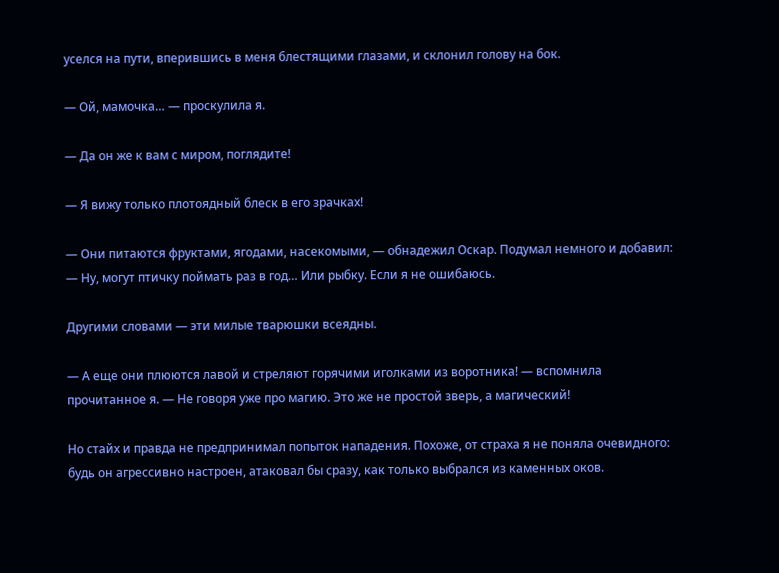уселся на пути, вперившись в меня блестящими глазами, и склонил голову на бок.

— Ой, мамочка… — проскулила я.

— Да он же к вам с миром, поглядите!

— Я вижу только плотоядный блеск в его зрачках!

— Они питаются фруктами, ягодами, насекомыми, — обнадежил Оскар. Подумал немного и добавил: — Ну, могут птичку поймать раз в год… Или рыбку. Если я не ошибаюсь.

Другими словами — эти милые тварюшки всеядны.

— А еще они плюются лавой и стреляют горячими иголками из воротника! — вспомнила прочитанное я. — Не говоря уже про магию. Это же не простой зверь, а магический!

Но стайх и правда не предпринимал попыток нападения. Похоже, от страха я не поняла очевидного: будь он агрессивно настроен, атаковал бы сразу, как только выбрался из каменных оков.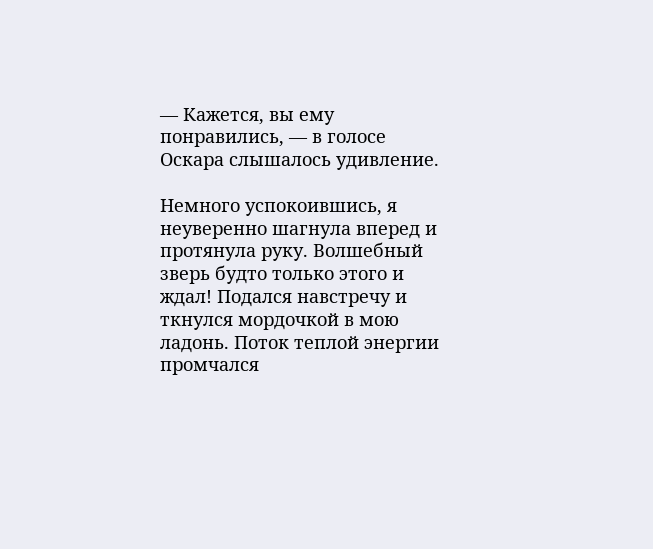— Кажется, вы ему понравились, — в голосе Оскара слышалось удивление.

Немного успокоившись, я неуверенно шагнула вперед и протянула руку. Волшебный зверь будто только этого и ждал! Подался навстречу и ткнулся мордочкой в мою ладонь. Поток теплой энергии промчался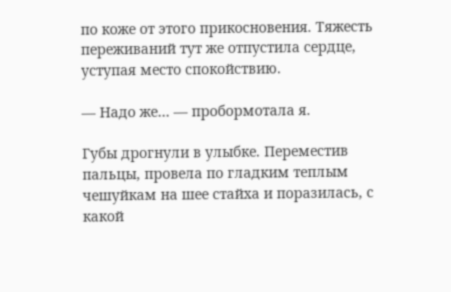по коже от этого прикосновения. Тяжесть переживаний тут же отпустила сердце, уступая место спокойствию.

— Надо же… — пробормотала я.

Губы дрогнули в улыбке. Переместив пальцы, провела по гладким теплым чешуйкам на шее стайха и поразилась, с какой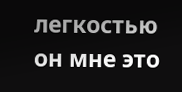легкостью он мне это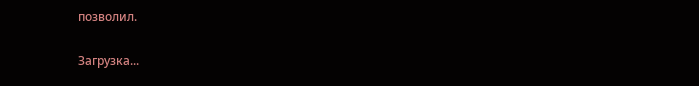позволил.

Загрузка...